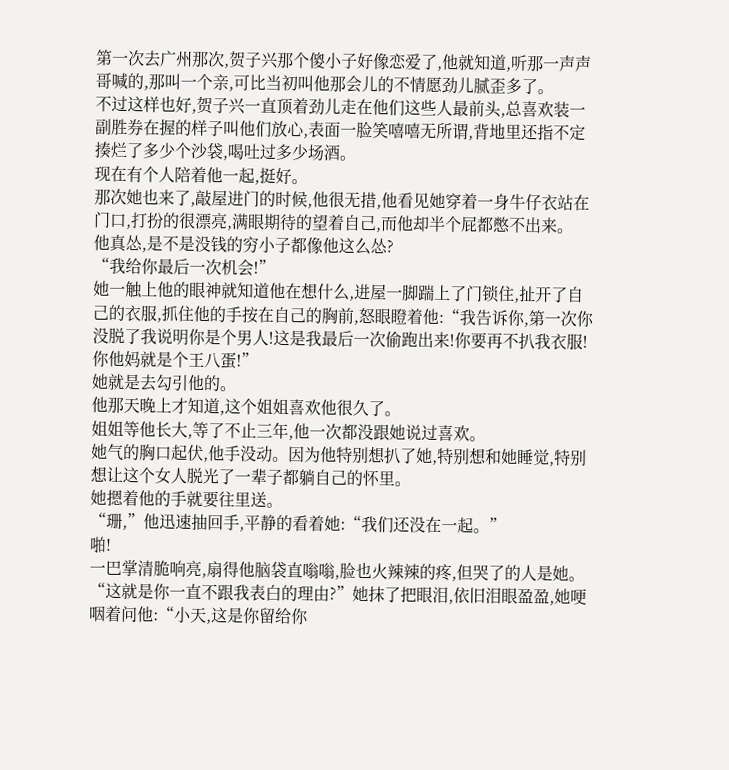第一次去广州那次,贺子兴那个傻小子好像恋爱了,他就知道,听那一声声哥喊的,那叫一个亲,可比当初叫他那会儿的不情愿劲儿腻歪多了。
不过这样也好,贺子兴一直顶着劲儿走在他们这些人最前头,总喜欢装一副胜券在握的样子叫他们放心,表面一脸笑嘻嘻无所谓,背地里还指不定揍烂了多少个沙袋,喝吐过多少场酒。
现在有个人陪着他一起,挺好。
那次她也来了,敲屋进门的时候,他很无措,他看见她穿着一身牛仔衣站在门口,打扮的很漂亮,满眼期待的望着自己,而他却半个屁都憋不出来。
他真怂,是不是没钱的穷小子都像他这么怂?
“我给你最后一次机会!”
她一触上他的眼神就知道他在想什么,进屋一脚踹上了门锁住,扯开了自己的衣服,抓住他的手按在自己的胸前,怒眼瞪着他:“我告诉你,第一次你没脱了我说明你是个男人!这是我最后一次偷跑出来!你要再不扒我衣服!你他妈就是个王八蛋!”
她就是去勾引他的。
他那天晚上才知道,这个姐姐喜欢他很久了。
姐姐等他长大,等了不止三年,他一次都没跟她说过喜欢。
她气的胸口起伏,他手没动。因为他特别想扒了她,特别想和她睡觉,特别想让这个女人脱光了一辈子都躺自己的怀里。
她摁着他的手就要往里送。
“珊,”他迅速抽回手,平静的看着她:“我们还没在一起。”
啪!
一巴掌清脆响亮,扇得他脑袋直嗡嗡,脸也火辣辣的疼,但哭了的人是她。
“这就是你一直不跟我表白的理由?”她抹了把眼泪,依旧泪眼盈盈,她哽咽着问他:“小天,这是你留给你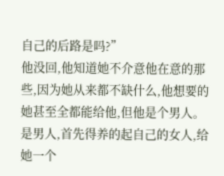自己的后路是吗?”
他没回,他知道她不介意他在意的那些,因为她从来都不缺什么,他想要的她甚至全都能给他,但他是个男人。
是男人,首先得养的起自己的女人,给她一个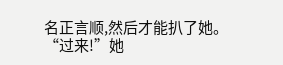名正言顺,然后才能扒了她。
“过来!”她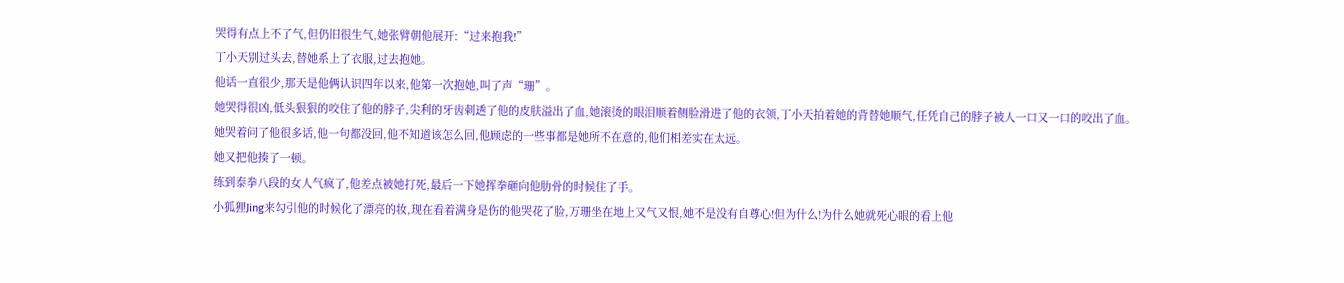哭得有点上不了气,但仍旧很生气,她张臂朝他展开:“过来抱我!”
丁小天别过头去,替她系上了衣服,过去抱她。
他话一直很少,那天是他俩认识四年以来,他第一次抱她,叫了声“珊”。
她哭得很凶,低头狠狠的咬住了他的脖子,尖利的牙齿刺透了他的皮肤溢出了血,她滚烫的眼泪顺着侧脸滑进了他的衣领,丁小天拍着她的背替她顺气,任凭自己的脖子被人一口又一口的咬出了血。
她哭着问了他很多话,他一句都没回,他不知道该怎么回,他顾虑的一些事都是她所不在意的,他们相差实在太远。
她又把他揍了一顿。
练到泰拳八段的女人气疯了,他差点被她打死,最后一下她挥拳砸向他肋骨的时候住了手。
小狐狸Jing来勾引他的时候化了漂亮的妆,现在看着满身是伤的他哭花了脸,万珊坐在地上又气又恨,她不是没有自尊心!但为什么!为什么她就死心眼的看上他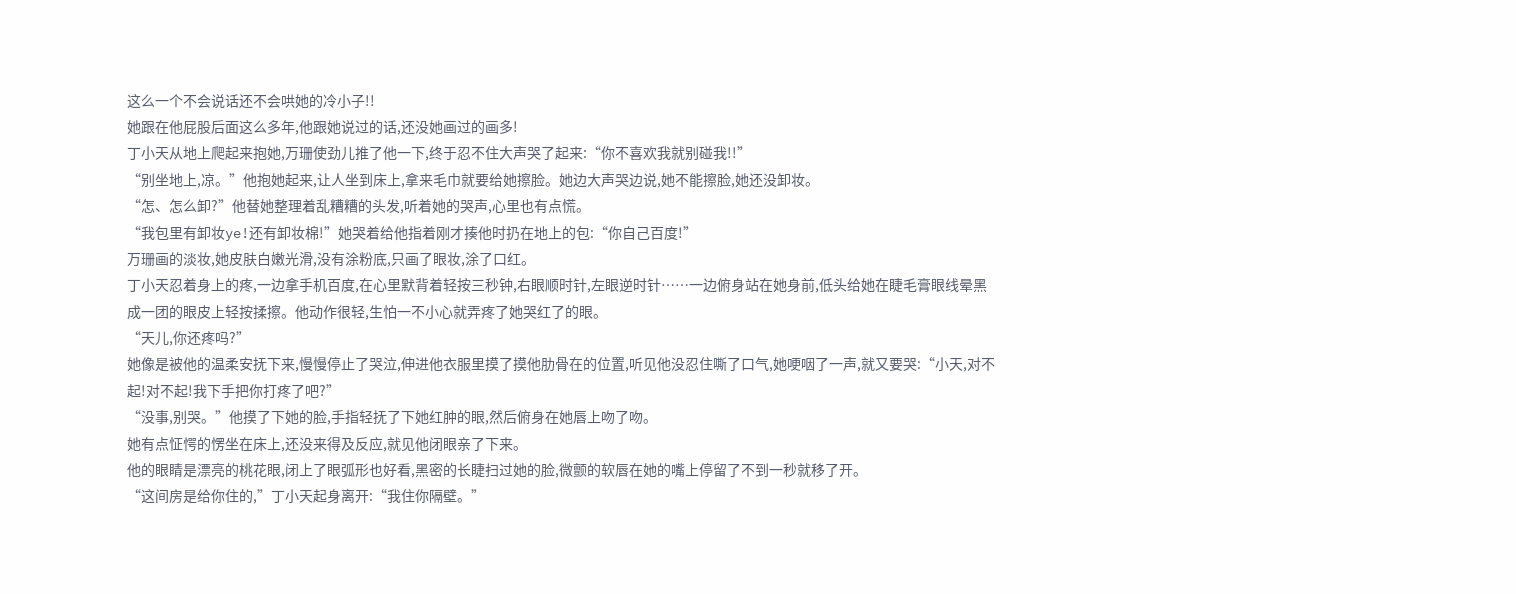这么一个不会说话还不会哄她的冷小子!!
她跟在他屁股后面这么多年,他跟她说过的话,还没她画过的画多!
丁小天从地上爬起来抱她,万珊使劲儿推了他一下,终于忍不住大声哭了起来:“你不喜欢我就别碰我!!”
“别坐地上,凉。”他抱她起来,让人坐到床上,拿来毛巾就要给她擦脸。她边大声哭边说,她不能擦脸,她还没卸妆。
“怎、怎么卸?”他替她整理着乱糟糟的头发,听着她的哭声,心里也有点慌。
“我包里有卸妆ye!还有卸妆棉!”她哭着给他指着刚才揍他时扔在地上的包:“你自己百度!”
万珊画的淡妆,她皮肤白嫩光滑,没有涂粉底,只画了眼妆,涂了口红。
丁小天忍着身上的疼,一边拿手机百度,在心里默背着轻按三秒钟,右眼顺时针,左眼逆时针……一边俯身站在她身前,低头给她在睫毛膏眼线晕黑成一团的眼皮上轻按揉擦。他动作很轻,生怕一不小心就弄疼了她哭红了的眼。
“天儿,你还疼吗?”
她像是被他的温柔安抚下来,慢慢停止了哭泣,伸进他衣服里摸了摸他肋骨在的位置,听见他没忍住嘶了口气,她哽咽了一声,就又要哭:“小天,对不起!对不起!我下手把你打疼了吧?”
“没事,别哭。”他摸了下她的脸,手指轻抚了下她红肿的眼,然后俯身在她唇上吻了吻。
她有点怔愕的愣坐在床上,还没来得及反应,就见他闭眼亲了下来。
他的眼睛是漂亮的桃花眼,闭上了眼弧形也好看,黑密的长睫扫过她的脸,微颤的软唇在她的嘴上停留了不到一秒就移了开。
“这间房是给你住的,”丁小天起身离开:“我住你隔壁。”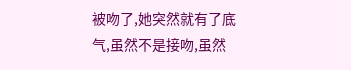被吻了,她突然就有了底气,虽然不是接吻,虽然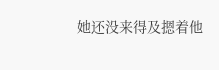她还没来得及摁着他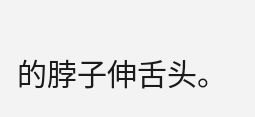的脖子伸舌头。